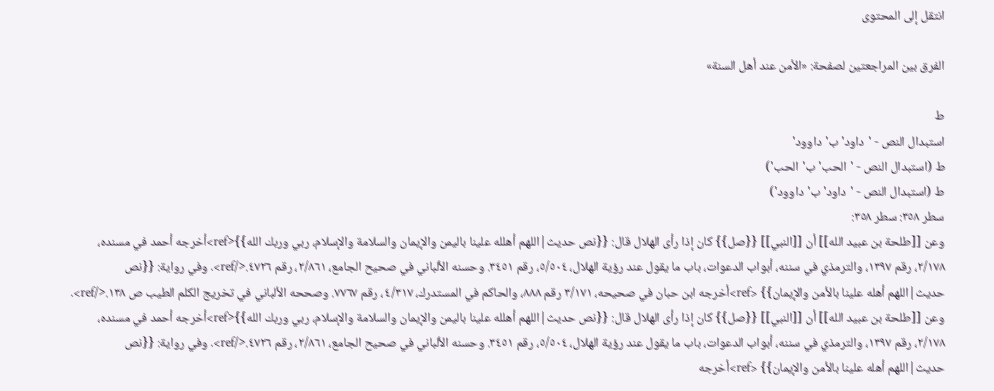انتقل إلى المحتوى

الفرق بين المراجعتين لصفحة: «الأمن عند أهل السنة»

ط
استبدال النص - 'داود' ب'داوود'
ط (استبدال النص - 'الحب' ب'الحب')
ط (استبدال النص - 'داود' ب'داوود')
سطر ٣٥٨: سطر ٣٥٨:
وعن [[طلحة بن عبيد الله]] أن [[النبي]] {{صل}} كان إذا رأى الهلال قال: {{نص حديث|اللهم أهلله علينا باليمن والإيمان والسلامة والإسلام، ربي وربك الله}}<ref>أخرجه أحمد في مسنده، ٢/١٧٨، رقم ١٣٩٧، والترمذي في سننه، أبواب الدعوات، باب ما يقول عند رؤية الهلال، ٥/٥٠٤، رقم ٣٤٥١. وحسنه الألباني في صحيح الجامع، ٢/٨٦١، رقم ٤٧٢٦.</ref>. وفي رواية: {{نص حديث|اللهم أهله علينا بالأمن والإيمان}} <ref>أخرجه ابن حبان في صحيحه، ٣/١٧١ رقم ٨٨٨، والحاكم في المستدرك، ٤/٣١٧، رقم ٧٧٦٧. وصححه الألباني في تخريج الكلم الطيب ص ١٣٨.</ref>.
وعن [[طلحة بن عبيد الله]] أن [[النبي]] {{صل}} كان إذا رأى الهلال قال: {{نص حديث|اللهم أهلله علينا باليمن والإيمان والسلامة والإسلام، ربي وربك الله}}<ref>أخرجه أحمد في مسنده، ٢/١٧٨، رقم ١٣٩٧، والترمذي في سننه، أبواب الدعوات، باب ما يقول عند رؤية الهلال، ٥/٥٠٤، رقم ٣٤٥١. وحسنه الألباني في صحيح الجامع، ٢/٨٦١، رقم ٤٧٢٦.</ref>. وفي رواية: {{نص حديث|اللهم أهله علينا بالأمن والإيمان}} <ref>أخرجه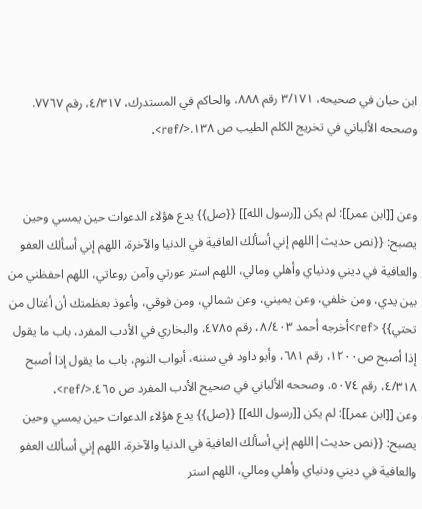ابن حبان في صحيحه، ٣/١٧١ رقم ٨٨٨، والحاكم في المستدرك، ٤/٣١٧، رقم ٧٧٦٧. وصححه الألباني في تخريج الكلم الطيب ص ١٣٨.</ref>.


وعن [[ابن عمر]]: لم يكن [[رسول الله]] {{صل}} يدع هؤلاء الدعوات حين يمسي وحين يصبح: {{نص حديث|اللهم إني أسألك العافية في الدنيا والآخرة، اللهم إني أسألك العفو والعافية في ديني ودنياي وأهلي ومالي، اللهم استر عورتي وآمن روعاتي، اللهم احفظني من بين يدي، ومن خلفي، وعن يميني، وعن شمالي، ومن فوقي، وأعوذ بعظمتك أن أغتال من تحتي}} <ref>أخرجه أحمد ٨/٤٠٣، رقم ٤٧٨٥، والبخاري في الأدب المفرد، باب ما يقول إذا أصبح ص١٢٠٠، رقم ٦٨١، وأبو داود في سننه، أبواب النوم، باب ما يقول إذا أصبح ٤/٣١٨، رقم ٥٠٧٤. وصححه الألباني في صحيح الأدب المفرد ص ٤٦٥.</ref>.
وعن [[ابن عمر]]: لم يكن [[رسول الله]] {{صل}} يدع هؤلاء الدعوات حين يمسي وحين يصبح: {{نص حديث|اللهم إني أسألك العافية في الدنيا والآخرة، اللهم إني أسألك العفو والعافية في ديني ودنياي وأهلي ومالي، اللهم استر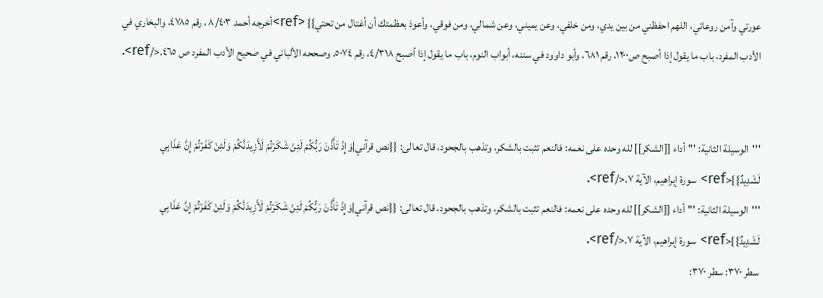عورتي وآمن روعاتي، اللهم احفظني من بين يدي، ومن خلفي، وعن يميني، وعن شمالي، ومن فوقي، وأعوذ بعظمتك أن أغتال من تحتي}} <ref>أخرجه أحمد ٨/٤٠٣، رقم ٤٧٨٥، والبخاري في الأدب المفرد، باب ما يقول إذا أصبح ص١٢٠٠، رقم ٦٨١، وأبو داوود في سننه، أبواب النوم، باب ما يقول إذا أصبح ٤/٣١٨، رقم ٥٠٧٤. وصححه الألباني في صحيح الأدب المفرد ص ٤٦٥.</ref>.


'''الوسيلة الثانية: ''' أداء [[الشكر]] لله وحده على نعمه: فالنعم تثبت بالشكر، وتذهب بالجحود، قال تعالى: {{نص قرآني|وَإِذْ تَأَذَّنَ رَبُّكُمْ لَئِنْ شَكَرْتُمْ لَأَزِيدَنَّكُمْ وَلَئِنْ كَفَرْتُمْ إِنَّ عَذَابِي لَشَدِيدٌ}}<ref> سورة إبراهيم، الآية ٧.</ref>.
'''الوسيلة الثانية: ''' أداء [[الشكر]] لله وحده على نعمه: فالنعم تثبت بالشكر، وتذهب بالجحود، قال تعالى: {{نص قرآني|وَإِذْ تَأَذَّنَ رَبُّكُمْ لَئِنْ شَكَرْتُمْ لَأَزِيدَنَّكُمْ وَلَئِنْ كَفَرْتُمْ إِنَّ عَذَابِي لَشَدِيدٌ}}<ref> سورة إبراهيم، الآية ٧.</ref>.
سطر ٣٧٠: سطر ٣٧٠: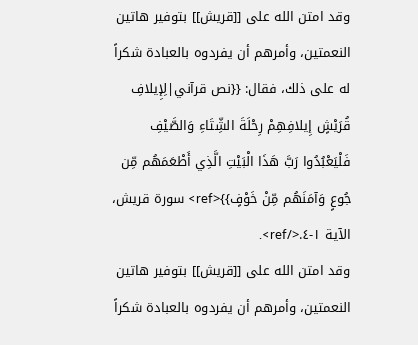وقد امتن الله على [[قريش]] بتوفير هاتين النعمتين، وأمرهم أن يفردوه بالعبادة شكراً له على ذلك، فقال: {{نص قرآني|لِإِيلافِ قُرَيْشٍ إِيلافِهِمْ رِحْلَةَ الشِّتَاءِ وَالصَّيْفِ فَلْيَعْبُدُوا رَبَّ هَذَا الْبَيْتِ الَّذِي أَطْعَمَهُم مِّن جُوعٍ وَآمَنَهُم مِّنْ خَوْفٍ}}<ref> سورة قريش، الآية ١-٤.</ref>.
وقد امتن الله على [[قريش]] بتوفير هاتين النعمتين، وأمرهم أن يفردوه بالعبادة شكراً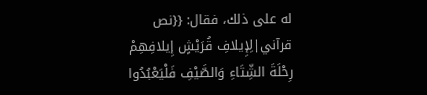له على ذلك، فقال: {{نص قرآني|لِإِيلافِ قُرَيْشٍ إِيلافِهِمْ رِحْلَةَ الشِّتَاءِ وَالصَّيْفِ فَلْيَعْبُدُوا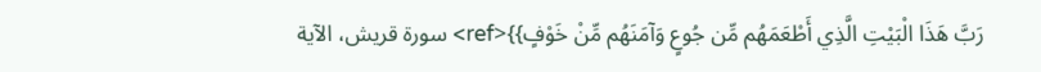رَبَّ هَذَا الْبَيْتِ الَّذِي أَطْعَمَهُم مِّن جُوعٍ وَآمَنَهُم مِّنْ خَوْفٍ}}<ref> سورة قريش، الآية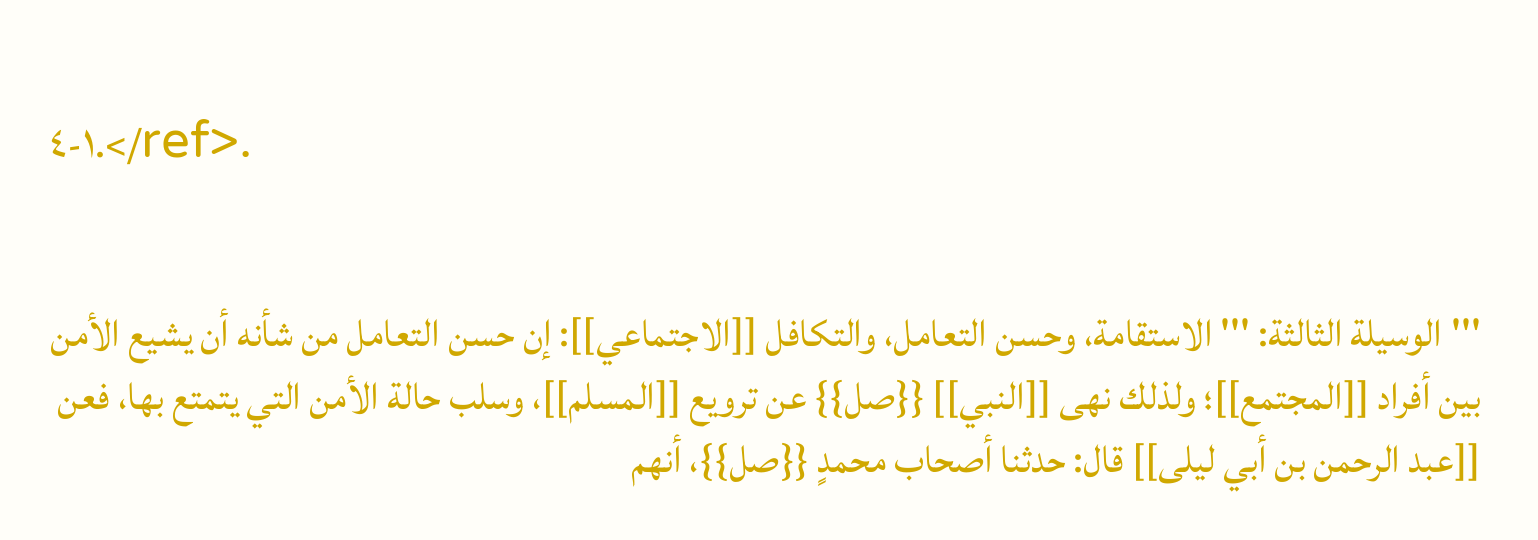١-٤.</ref>.


'''الوسيلة الثالثة: ''' الاستقامة، وحسن التعامل، والتكافل [[الاجتماعي]]: إن حسن التعامل من شأنه أن يشيع الأمن بين أفراد [[المجتمع]]؛ ولذلك نهى [[النبي]] {{صل}} عن ترويع [[المسلم]]، وسلب حالة الأمن التي يتمتع بها، فعن [[عبد الرحمن بن أبي ليلى]] قال: حدثنا أصحاب محمدٍ {{صل}}، أنهم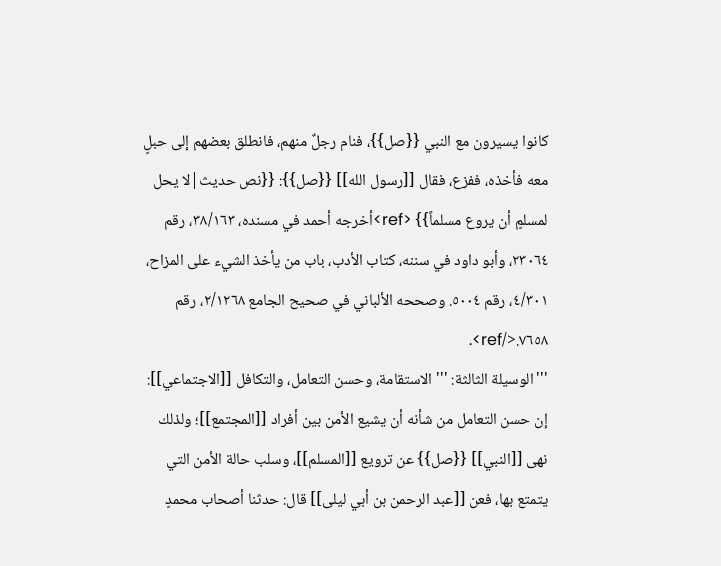كانوا يسيرون مع النبي {{صل}}، فنام رجلٌ منهم، فانطلق بعضهم إلى حبلٍ معه فأخذه، ففزع، فقال [[رسول الله]] {{صل}}: {{نص حديث|لا يحل لمسلمٍ أن يروع مسلماً}} <ref>أخرجه أحمد في مسنده، ٣٨/١٦٣، رقم ٢٣٠٦٤، وأبو داود في سننه، كتاب الأدب، باب من يأخذ الشيء على المزاح، ٤/٣٠١، رقم ٥٠٠٤. وصححه الألباني في صحيح الجامع ٢/١٢٦٨، رقم ٧٦٥٨.</ref>.
'''الوسيلة الثالثة: ''' الاستقامة، وحسن التعامل، والتكافل [[الاجتماعي]]: إن حسن التعامل من شأنه أن يشيع الأمن بين أفراد [[المجتمع]]؛ ولذلك نهى [[النبي]] {{صل}} عن ترويع [[المسلم]]، وسلب حالة الأمن التي يتمتع بها، فعن [[عبد الرحمن بن أبي ليلى]] قال: حدثنا أصحاب محمدٍ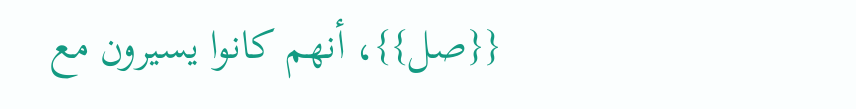{{صل}}، أنهم كانوا يسيرون مع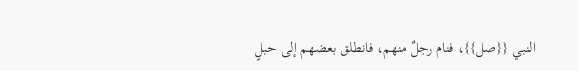النبي {{صل}}، فنام رجلٌ منهم، فانطلق بعضهم إلى حبلٍ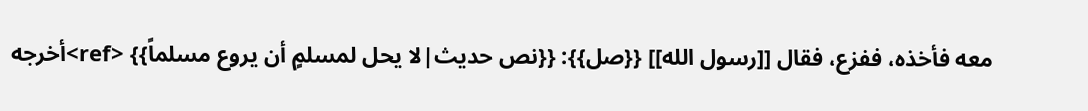معه فأخذه، ففزع، فقال [[رسول الله]] {{صل}}: {{نص حديث|لا يحل لمسلمٍ أن يروع مسلماً}} <ref>أخرجه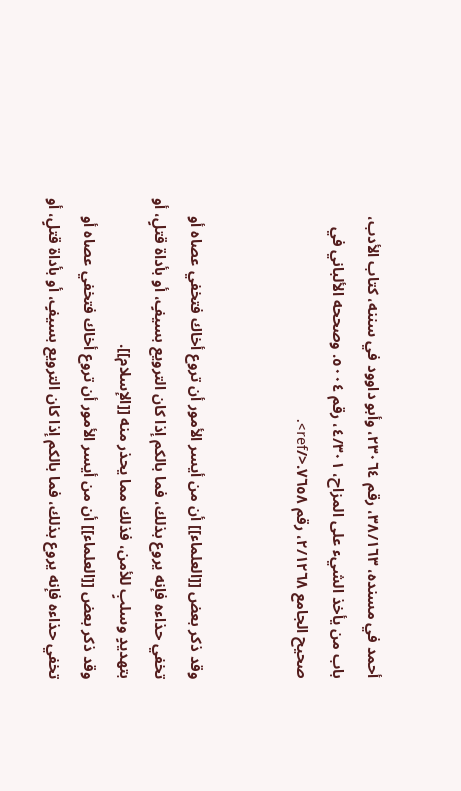أحمد في مسنده، ٣٨/١٦٣، رقم ٢٣٠٦٤، وأبو داوود في سننه، كتاب الأدب، باب من يأخذ الشيء على المزاح، ٤/٣٠١، رقم ٥٠٠٤. وصححه الألباني في صحيح الجامع ٢/١٢٦٨، رقم ٧٦٥٨.</ref>.


وقد ذكر بعض [[العلماء]] أن من أيسر الأمور أن تروع أخاك فتخفي عصاه أو تخفي حذاءه فإنه يروع بذلك، فما بالكم إذا كان الترويع بسيفٍ، أو بأداة قتلٍ، أو بتهديدٍ وسلبٍ للأمن، فذلك مما يحذر منه [[الإسلام]].
وقد ذكر بعض [[العلماء]] أن من أيسر الأمور أن تروع أخاك فتخفي عصاه أو تخفي حذاءه فإنه يروع بذلك، فما بالكم إذا كان الترويع بسيفٍ، أو بأداة قتلٍ، أو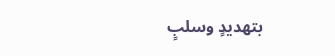بتهديدٍ وسلبٍ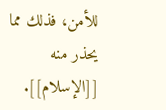للأمن، فذلك مما يحذر منه [[الإسلام]].